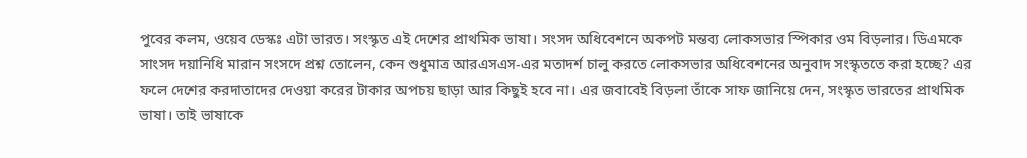পুবের কলম, ওয়েব ডেস্কঃ এটা ভারত। সংস্কৃত এই দেশের প্রাথমিক ভাষা। সংসদ অধিবেশনে অকপট মন্তব্য লোকসভার স্পিকার ওম বিড়লার। ডিএমকে সাংসদ দয়ানিধি মারান সংসদে প্রশ্ন তোলেন, কেন শুধুমাত্র আরএসএস-এর মতাদর্শ চালু করতে লোকসভার অধিবেশনের অনুবাদ সংস্কৃততে করা হচ্ছে? এর ফলে দেশের করদাতাদের দেওয়া করের টাকার অপচয় ছাড়া আর কিছুই হবে না। এর জবাবেই বিড়লা তাঁকে সাফ জানিয়ে দেন, সংস্কৃত ভারতের প্রাথমিক ভাষা। তাই ভাষাকে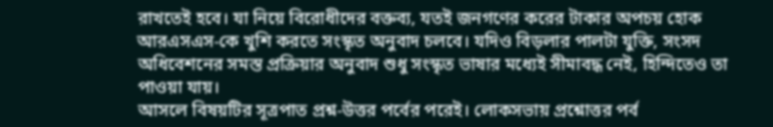রাখতেই হবে। যা নিয়ে বিরোধীদের বক্তব্য, যতই জনগণের করের টাকার অপচয় হোক আরএসএস-কে খুশি করতে সংস্কৃত অনুবাদ চলবে। যদিও বিড়লার পালটা যুক্তি, সংসদ অধিবেশনের সমস্ত প্রক্রিয়ার অনুবাদ শুধু সংস্কৃত ভাষার মধ্যেই সীমাবদ্ধ নেই, হিন্দিতেও তা পাওয়া যায়।
আসলে বিষয়টির সূত্রপাত প্রশ্ন-উত্তর পর্বের পরেই। লোকসভায় প্রশ্নোত্তর পর্ব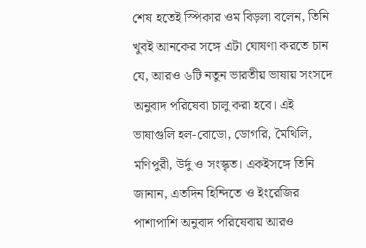শেষ হতেই স্পিকার ওম বিড়লা বলেন, তিনি খুবই আনকের সঙ্গে এটা ঘোষণা করতে চান যে, আরও ৬টি নতুন ভারতীয় ভাষায় সংসদে অনুবাদ পরিষেবা চালু করা হবে। এই ভাষাগুলি হল-বোডো, ডোগরি, মৈথিলি, মণিপুরী, উর্দু ও সংস্কৃত। একইসঙ্গে তিনি জানান, এতদিন হিন্দিতে ও ইংরেজির পাশাপাশি অনুবাদ পরিষেবায় আরও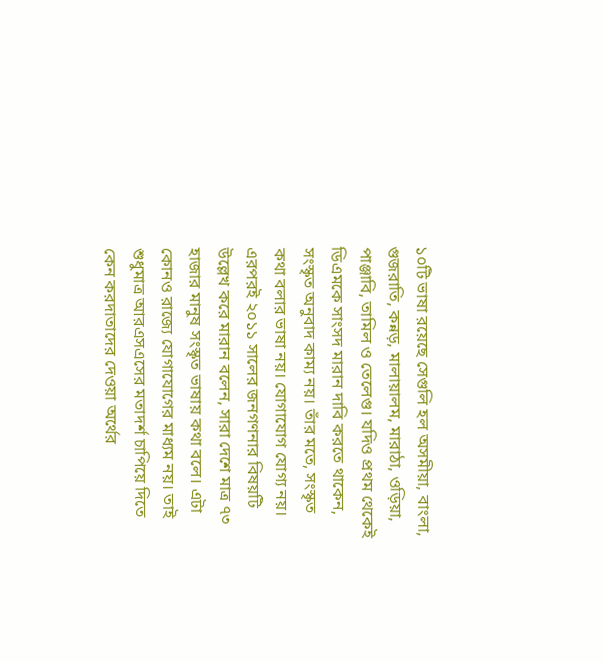১০টি ভাষা রয়েছে সেগুলি হল অসমীয়া, বাংলা, গুজরাতি, কন্নড়, মালায়ালম, মারাঠা, ওড়িয়া, পাঞ্জাবি, তামিল ও তেলেগু। যদিও প্রথম থেকেই ডিএমকে সাংসদ মারান দাবি করতে থাকেন, সংস্কৃত অনুবাদ কাম্য নয়। তাঁর মতে, সংস্কৃত কথা বলার ভাষা নয়। যোগাযোগ যোগ্য নয়। এরপরই ২০১১ সালের জনগণনার বিষয়টি উল্লেখ করে মারান বলেন, সারা দেশে মাত্র ৭৩ হাজার মানুষ সংস্কৃত ভাষায় কথা বলে। এটা কোনও রাজ্যে যোগাযোগের মাধ্যম নয়। তাই শুধুমাত্র আরএসএসের মতাদর্শ চাপিয়ে দিতে কেন করদাতাদের দেওয়া অর্থের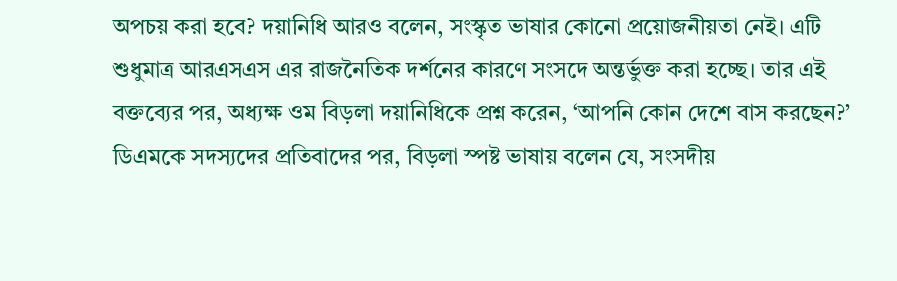অপচয় করা হবে? দয়ানিধি আরও বলেন, সংস্কৃত ভাষার কোনো প্রয়োজনীয়তা নেই। এটি শুধুমাত্র আরএসএস এর রাজনৈতিক দর্শনের কারণে সংসদে অন্তর্ভুক্ত করা হচ্ছে। তার এই বক্তব্যের পর, অধ্যক্ষ ওম বিড়লা দয়ানিধিকে প্রশ্ন করেন, ‘আপনি কোন দেশে বাস করছেন?’
ডিএমকে সদস্যদের প্রতিবাদের পর, বিড়লা স্পষ্ট ভাষায় বলেন যে, সংসদীয়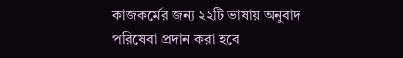কাজকর্মের জন্য ২২টি ভাষায় অনুবাদ পরিষেবা প্রদান করা হবে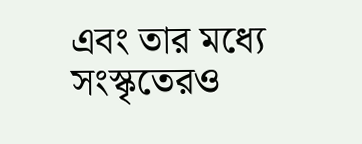এবং তার মধ্যে সংস্কৃতেরও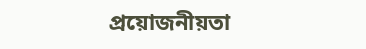প্রয়োজনীয়তা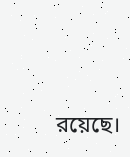রয়েছে।